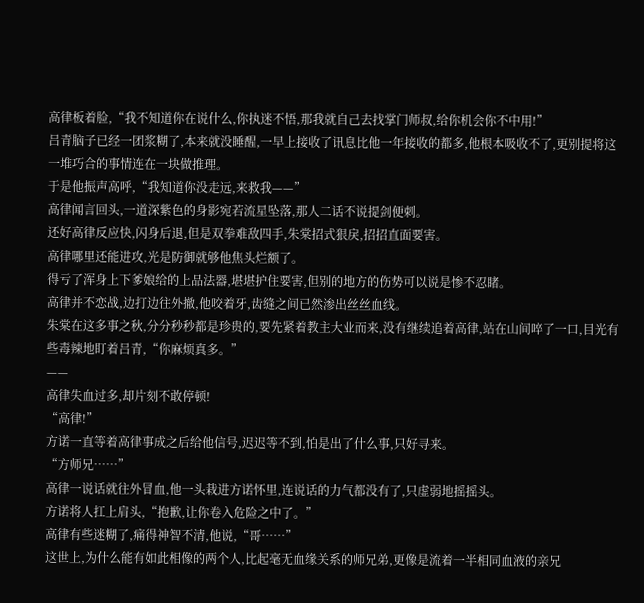高律板着脸,“我不知道你在说什么,你执迷不悟,那我就自己去找掌门师叔,给你机会你不中用!”
吕青脑子已经一团浆糊了,本来就没睡醒,一早上接收了讯息比他一年接收的都多,他根本吸收不了,更别提将这一堆巧合的事情连在一块做推理。
于是他振声高呼,“我知道你没走远,来救我——”
高律闻言回头,一道深紫色的身影宛若流星坠落,那人二话不说提剑便刺。
还好高律反应快,闪身后退,但是双拳难敌四手,朱棠招式狠戾,招招直面要害。
高律哪里还能进攻,光是防御就够他焦头烂额了。
得亏了浑身上下爹娘给的上品法器,堪堪护住要害,但别的地方的伤势可以说是惨不忍睹。
高律并不恋战,边打边往外撤,他咬着牙,齿缝之间已然渗出丝丝血线。
朱棠在这多事之秋,分分秒秒都是珍贵的,要先紧着教主大业而来,没有继续追着高律,站在山间啐了一口,目光有些毒辣地盯着吕青,“你麻烦真多。”
——
高律失血过多,却片刻不敢停顿!
“高律!”
方诺一直等着高律事成之后给他信号,迟迟等不到,怕是出了什么事,只好寻来。
“方师兄……”
高律一说话就往外冒血,他一头栽进方诺怀里,连说话的力气都没有了,只虚弱地摇摇头。
方诺将人扛上肩头,“抱歉,让你卷入危险之中了。”
高律有些迷糊了,痛得神智不清,他说,“哥……”
这世上,为什么能有如此相像的两个人,比起毫无血缘关系的师兄弟,更像是流着一半相同血液的亲兄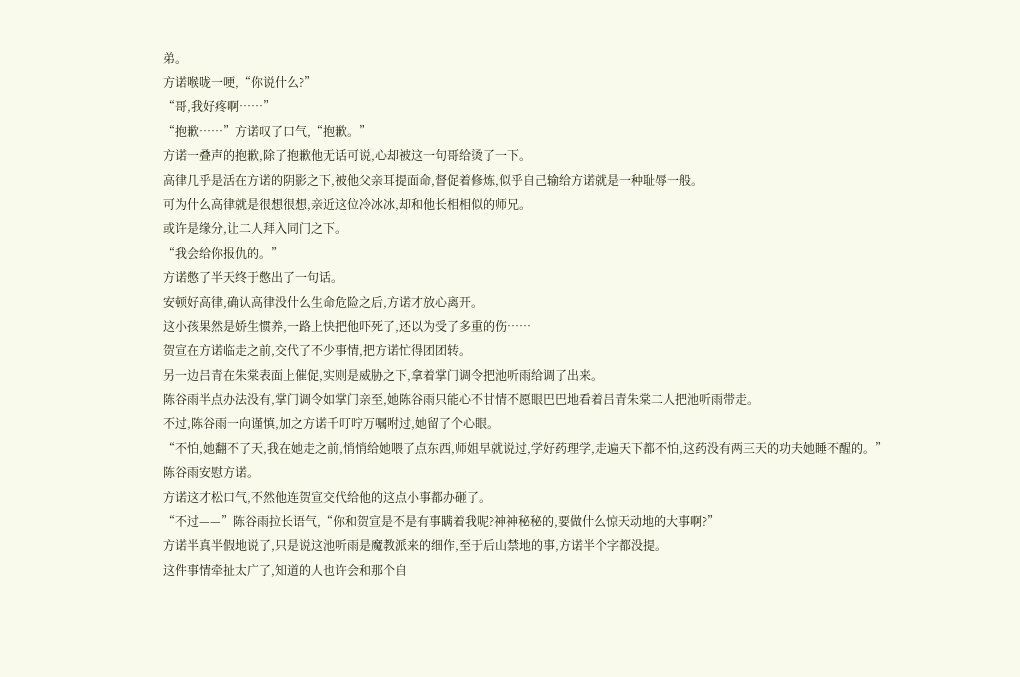弟。
方诺喉咙一哽,“你说什么?”
“哥,我好疼啊……”
“抱歉……”方诺叹了口气,“抱歉。”
方诺一叠声的抱歉,除了抱歉他无话可说,心却被这一句哥给烫了一下。
高律几乎是活在方诺的阴影之下,被他父亲耳提面命,督促着修炼,似乎自己输给方诺就是一种耻辱一般。
可为什么高律就是很想很想,亲近这位冷冰冰,却和他长相相似的师兄。
或许是缘分,让二人拜入同门之下。
“我会给你报仇的。”
方诺憋了半天终于憋出了一句话。
安顿好高律,确认高律没什么生命危险之后,方诺才放心离开。
这小孩果然是娇生惯养,一路上快把他吓死了,还以为受了多重的伤……
贺宣在方诺临走之前,交代了不少事情,把方诺忙得团团转。
另一边吕青在朱棠表面上催促,实则是威胁之下,拿着掌门调令把池听雨给调了出来。
陈谷雨半点办法没有,掌门调令如掌门亲至,她陈谷雨只能心不甘情不愿眼巴巴地看着吕青朱棠二人把池听雨带走。
不过,陈谷雨一向谨慎,加之方诺千叮咛万嘱咐过,她留了个心眼。
“不怕,她翻不了天,我在她走之前,悄悄给她喂了点东西,师姐早就说过,学好药理学,走遍天下都不怕,这药没有两三天的功夫她睡不醒的。”
陈谷雨安慰方诺。
方诺这才松口气,不然他连贺宣交代给他的这点小事都办砸了。
“不过——”陈谷雨拉长语气,“你和贺宣是不是有事瞒着我呢?神神秘秘的,要做什么惊天动地的大事啊?”
方诺半真半假地说了,只是说这池听雨是魔教派来的细作,至于后山禁地的事,方诺半个字都没提。
这件事情牵扯太广了,知道的人也许会和那个自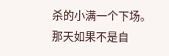杀的小满一个下场。
那天如果不是自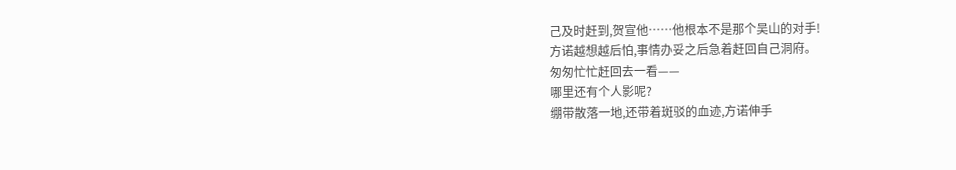己及时赶到,贺宣他……他根本不是那个吴山的对手!
方诺越想越后怕,事情办妥之后急着赶回自己洞府。
匆匆忙忙赶回去一看——
哪里还有个人影呢?
绷带散落一地,还带着斑驳的血迹,方诺伸手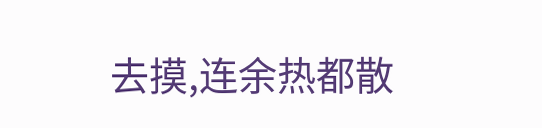去摸,连余热都散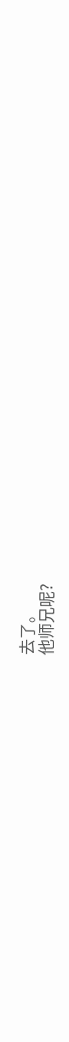去了。
他师兄呢?